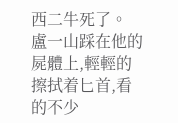西二牛死了。
盧一山踩在他的屍體上,輕輕的擦拭着匕首,看的不少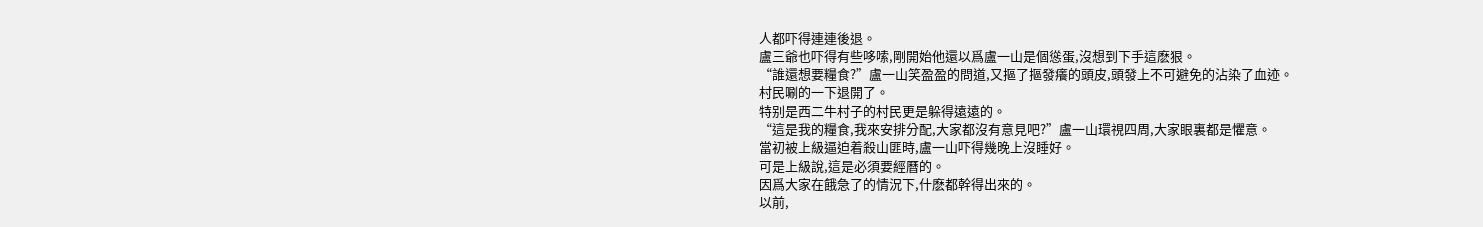人都吓得連連後退。
盧三爺也吓得有些哆嗦,剛開始他還以爲盧一山是個慫蛋,沒想到下手這麽狠。
“誰還想要糧食?”盧一山笑盈盈的問道,又摳了摳發癢的頭皮,頭發上不可避免的沾染了血迹。
村民唰的一下退開了。
特别是西二牛村子的村民更是躲得遠遠的。
“這是我的糧食,我來安排分配,大家都沒有意見吧?”盧一山環視四周,大家眼裏都是懼意。
當初被上級逼迫着殺山匪時,盧一山吓得幾晚上沒睡好。
可是上級說,這是必須要經曆的。
因爲大家在餓急了的情況下,什麽都幹得出來的。
以前,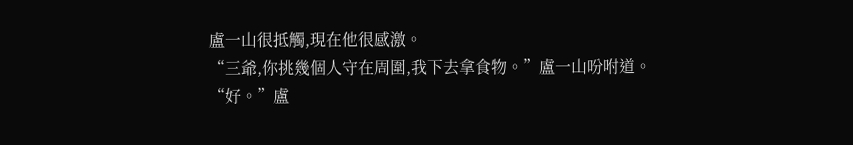盧一山很抵觸,現在他很感激。
“三爺,你挑幾個人守在周圍,我下去拿食物。”盧一山吩咐道。
“好。”盧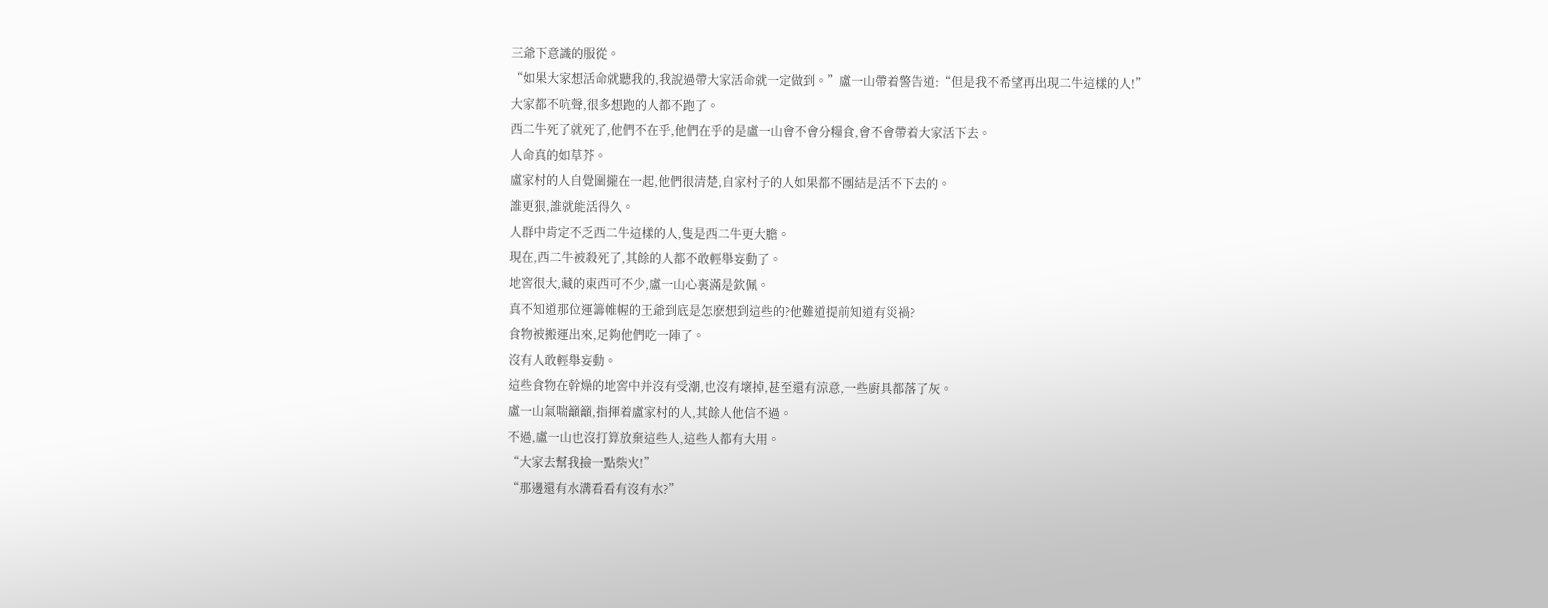三爺下意識的服從。
“如果大家想活命就聽我的,我說過帶大家活命就一定做到。”盧一山帶着警告道:“但是我不希望再出現二牛這樣的人!”
大家都不吭聲,很多想跑的人都不跑了。
西二牛死了就死了,他們不在乎,他們在乎的是盧一山會不會分糧食,會不會帶着大家活下去。
人命真的如草芥。
盧家村的人自覺圍攏在一起,他們很清楚,自家村子的人如果都不團結是活不下去的。
誰更狠,誰就能活得久。
人群中肯定不乏西二牛這樣的人,隻是西二牛更大膽。
現在,西二牛被殺死了,其餘的人都不敢輕舉妄動了。
地窖很大,藏的東西可不少,盧一山心裏滿是欽佩。
真不知道那位運籌帷幄的王爺到底是怎麽想到這些的?他難道提前知道有災禍?
食物被搬運出來,足夠他們吃一陣了。
沒有人敢輕舉妄動。
這些食物在幹燥的地窖中并沒有受潮,也沒有壞掉,甚至還有涼意,一些廚具都落了灰。
盧一山氣喘籲籲,指揮着盧家村的人,其餘人他信不過。
不過,盧一山也沒打算放棄這些人,這些人都有大用。
“大家去幫我撿一點柴火!”
“那邊還有水溝看看有沒有水?”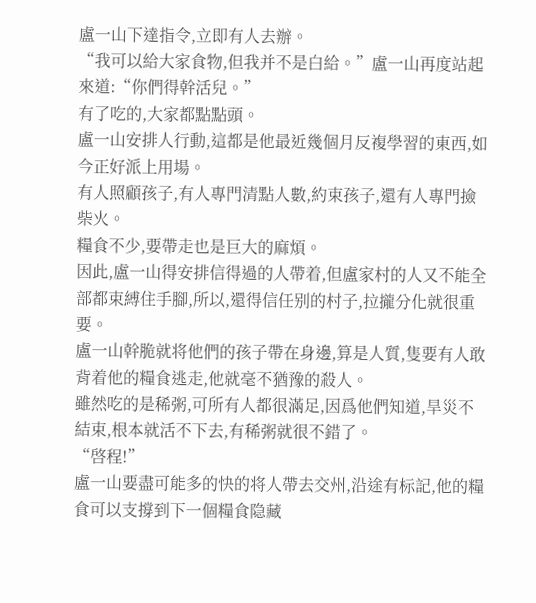盧一山下達指令,立即有人去辦。
“我可以給大家食物,但我并不是白給。”盧一山再度站起來道:“你們得幹活兒。”
有了吃的,大家都點點頭。
盧一山安排人行動,這都是他最近幾個月反複學習的東西,如今正好派上用場。
有人照顧孩子,有人專門清點人數,約束孩子,還有人專門撿柴火。
糧食不少,要帶走也是巨大的麻煩。
因此,盧一山得安排信得過的人帶着,但盧家村的人又不能全部都束縛住手腳,所以,還得信任别的村子,拉攏分化就很重要。
盧一山幹脆就将他們的孩子帶在身邊,算是人質,隻要有人敢背着他的糧食逃走,他就毫不猶豫的殺人。
雖然吃的是稀粥,可所有人都很滿足,因爲他們知道,旱災不結束,根本就活不下去,有稀粥就很不錯了。
“啓程!”
盧一山要盡可能多的快的将人帶去交州,沿途有标記,他的糧食可以支撐到下一個糧食隐藏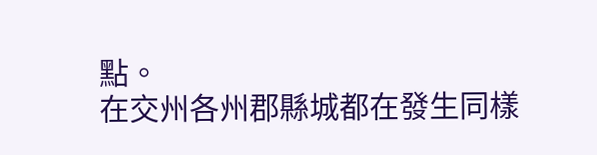點。
在交州各州郡縣城都在發生同樣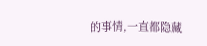的事情,一直都隐藏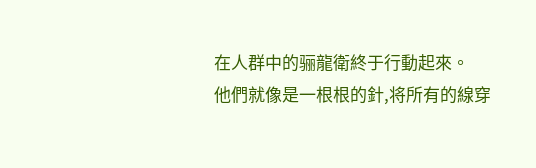在人群中的骊龍衛終于行動起來。
他們就像是一根根的針,将所有的線穿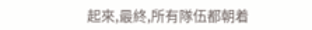起來,最終,所有隊伍都朝着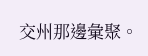交州那邊彙聚。